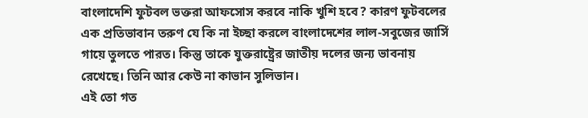বাংলাদেশি ফুটবল ভক্তরা আফসোস করবে নাকি খুশি হবে? কারণ ফুটবলের এক প্রতিভাবান তরুণ যে কি না ইচ্ছা করলে বাংলাদেশের লাল-সবুজের জার্সি গায়ে তুলতে পারত। কিন্তু তাকে যুক্তরাষ্ট্রের জাতীয় দলের জন্য ভাবনায় রেখেছে। তিনি আর কেউ না কাভান সুলিভান।
এই তো গত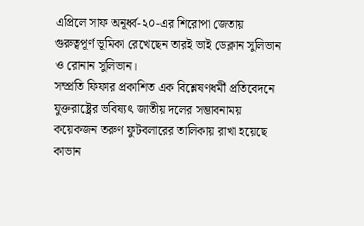এপ্রিলে সাফ অনূর্ধ্ব-২০-এর শিরোপা জেতায় গুরুত্বপূর্ণ ভূমিকা রেখেছেন তারই ভাই ডেক্লান সুলিভান ও রোনান সুলিভান।
সম্প্রতি ফিফার প্রকাশিত এক বিশ্লেষণধর্মী প্রতিবেদনে যুক্তরাষ্ট্রের ভবিষ্যৎ জাতীয় দলের সম্ভাবনাময় কয়েকজন তরুণ ফুটবলারের তালিকায় রাখা হয়েছে কাভান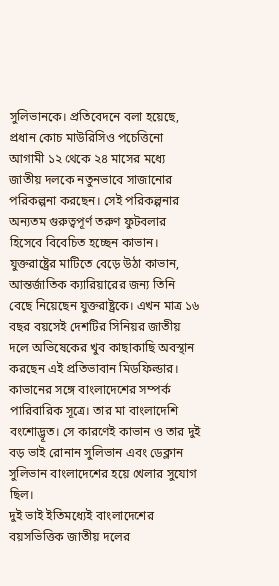সুলিভানকে। প্রতিবেদনে বলা হয়েছে, প্রধান কোচ মাউরিসিও পচেত্তিনো আগামী ১২ থেকে ২৪ মাসের মধ্যে জাতীয় দলকে নতুনভাবে সাজানোর পরিকল্পনা করছেন। সেই পরিকল্পনার অন্যতম গুরুত্বপূর্ণ তরুণ ফুটবলার হিসেবে বিবেচিত হচ্ছেন কাভান।
যুক্তরাষ্ট্রের মাটিতে বেড়ে উঠা কাভান, আন্তর্জাতিক ক্যারিয়ারের জন্য তিনি বেছে নিয়েছেন যুক্তরাষ্ট্রকে। এখন মাত্র ১৬ বছর বয়সেই দেশটির সিনিয়র জাতীয় দলে অভিষেকের খুব কাছাকাছি অবস্থান করছেন এই প্রতিভাবান মিডফিল্ডার। কাভানের সঙ্গে বাংলাদেশের সম্পর্ক পারিবারিক সূত্রে। তার মা বাংলাদেশি বংশোদ্ভূত। সে কারণেই কাভান ও তার দুই বড় ভাই রোনান সুলিভান এবং ডেক্লান সুলিভান বাংলাদেশের হয়ে খেলার সুযোগ ছিল।
দুই ভাই ইতিমধ্যেই বাংলাদেশের বয়সভিত্তিক জাতীয় দলের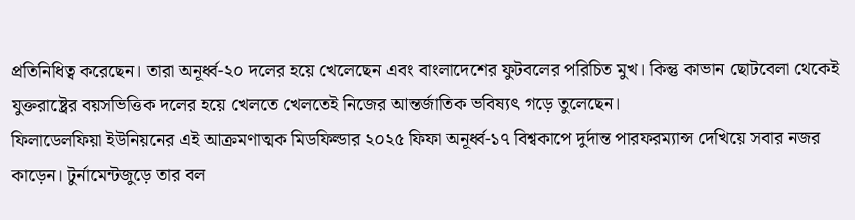প্রতিনিধিত্ব করেছেন। তারা অনূর্ধ্ব-২০ দলের হয়ে খেলেছেন এবং বাংলাদেশের ফুটবলের পরিচিত মুখ। কিন্তু কাভান ছোটবেলা থেকেই যুক্তরাষ্ট্রের বয়সভিত্তিক দলের হয়ে খেলতে খেলতেই নিজের আন্তর্জাতিক ভবিষ্যৎ গড়ে তুলেছেন।
ফিলাডেলফিয়া ইউনিয়নের এই আক্রমণাত্মক মিডফিল্ডার ২০২৫ ফিফা অনূর্ধ্ব-১৭ বিশ্বকাপে দুর্দান্ত পারফরম্যান্স দেখিয়ে সবার নজর কাড়েন। টুর্নামেন্টজুড়ে তার বল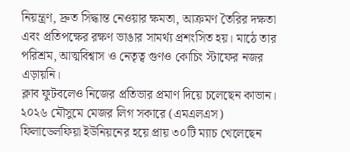নিয়ন্ত্রণ, দ্রুত সিদ্ধান্ত নেওয়ার ক্ষমতা, আক্রমণ তৈরির দক্ষতা এবং প্রতিপক্ষের রক্ষণ ভাঙার সামর্থ্য প্রশংসিত হয়। মাঠে তার পরিশ্রম, আত্মবিশ্বাস ও নেতৃত্ব গুণও কোচিং স্টাফের নজর এড়ায়নি।
ক্লাব ফুটবলেও নিজের প্রতিভার প্রমাণ দিয়ে চলেছেন কাভান। ২০২৬ মৌসুমে মেজর লিগ সকারে (এমএলএস) ফিলাডেলফিয়া ইউনিয়নের হয়ে প্রায় ৩০টি ম্যাচ খেলেছেন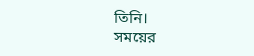তিনি।
সময়ের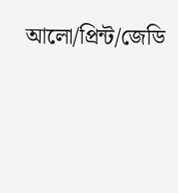আলো/প্রিন্ট/জেডি